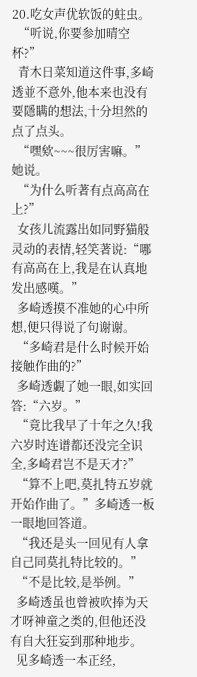20.吃女声优软饭的蛀虫。
  “听说,你要参加晴空杯?”
  青木日菜知道这件事,多崎透並不意外,他本来也没有要隱瞒的想法,十分坦然的点了点头。
  “嘿欸~~~很厉害嘛。”她说。
  “为什么听著有点高高在上?”
  女孩儿流露出如同野猫般灵动的表情,轻笑著说:“哪有高高在上,我是在认真地发出感嘆。”
  多崎透摸不准她的心中所想,便只得说了句谢谢。
  “多崎君是什么时候开始接触作曲的?”
  多崎透覷了她一眼,如实回答:“六岁。”
  “竟比我早了十年之久!我六岁时连谱都还没完全识全,多崎君岂不是天才?”
  “算不上吧,莫扎特五岁就开始作曲了。”多崎透一板一眼地回答道。
  “我还是头一回见有人拿自己同莫扎特比较的。”
  “不是比较,是举例。”
  多崎透虽也曾被吹捧为天才呀神童之类的,但他还没有自大狂妄到那种地步。
  见多崎透一本正经,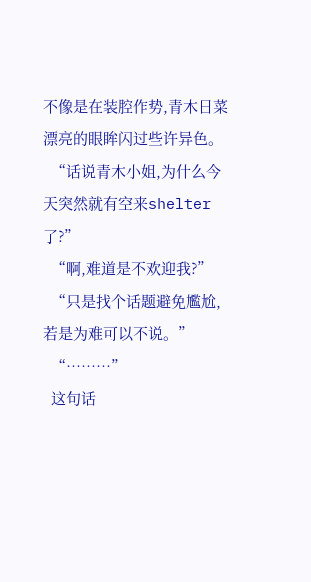不像是在装腔作势,青木日菜漂亮的眼眸闪过些许异色。
  “话说青木小姐,为什么今天突然就有空来shelter了?”
  “啊,难道是不欢迎我?”
  “只是找个话题避免尷尬,若是为难可以不说。”
  “………”
  这句话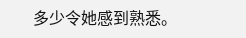多少令她感到熟悉。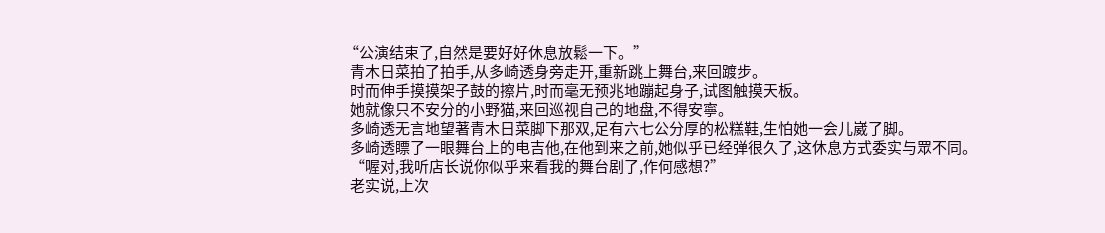“公演结束了,自然是要好好休息放鬆一下。”
  青木日菜拍了拍手,从多崎透身旁走开,重新跳上舞台,来回踱步。
  时而伸手摸摸架子鼓的擦片,时而毫无预兆地蹦起身子,试图触摸天板。
  她就像只不安分的小野猫,来回巡视自己的地盘,不得安寧。
  多崎透无言地望著青木日菜脚下那双,足有六七公分厚的松糕鞋,生怕她一会儿崴了脚。
  多崎透瞟了一眼舞台上的电吉他,在他到来之前,她似乎已经弹很久了,这休息方式委实与眾不同。
  “喔对,我听店长说你似乎来看我的舞台剧了,作何感想?”
  老实说,上次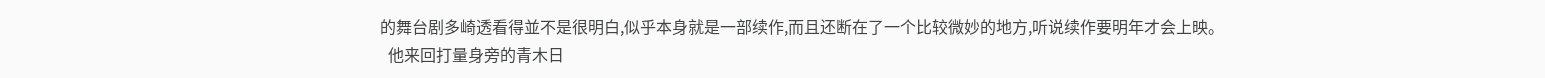的舞台剧多崎透看得並不是很明白,似乎本身就是一部续作,而且还断在了一个比较微妙的地方,听说续作要明年才会上映。
  他来回打量身旁的青木日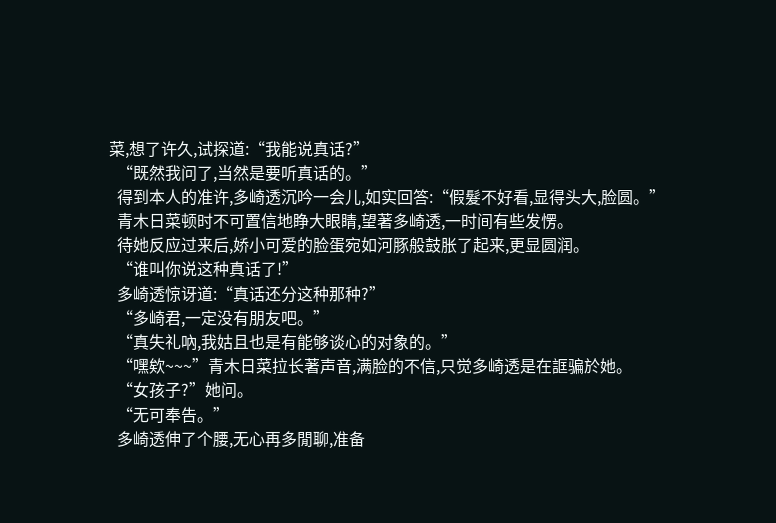菜,想了许久,试探道:“我能说真话?”
  “既然我问了,当然是要听真话的。”
  得到本人的准许,多崎透沉吟一会儿,如实回答:“假髮不好看,显得头大,脸圆。”
  青木日菜顿时不可置信地睁大眼睛,望著多崎透,一时间有些发愣。
  待她反应过来后,娇小可爱的脸蛋宛如河豚般鼓胀了起来,更显圆润。
  “谁叫你说这种真话了!”
  多崎透惊讶道:“真话还分这种那种?”
  “多崎君,一定没有朋友吧。”
  “真失礼吶,我姑且也是有能够谈心的对象的。”
  “嘿欸~~~”青木日菜拉长著声音,满脸的不信,只觉多崎透是在誆骗於她。
  “女孩子?”她问。
  “无可奉告。”
  多崎透伸了个腰,无心再多閒聊,准备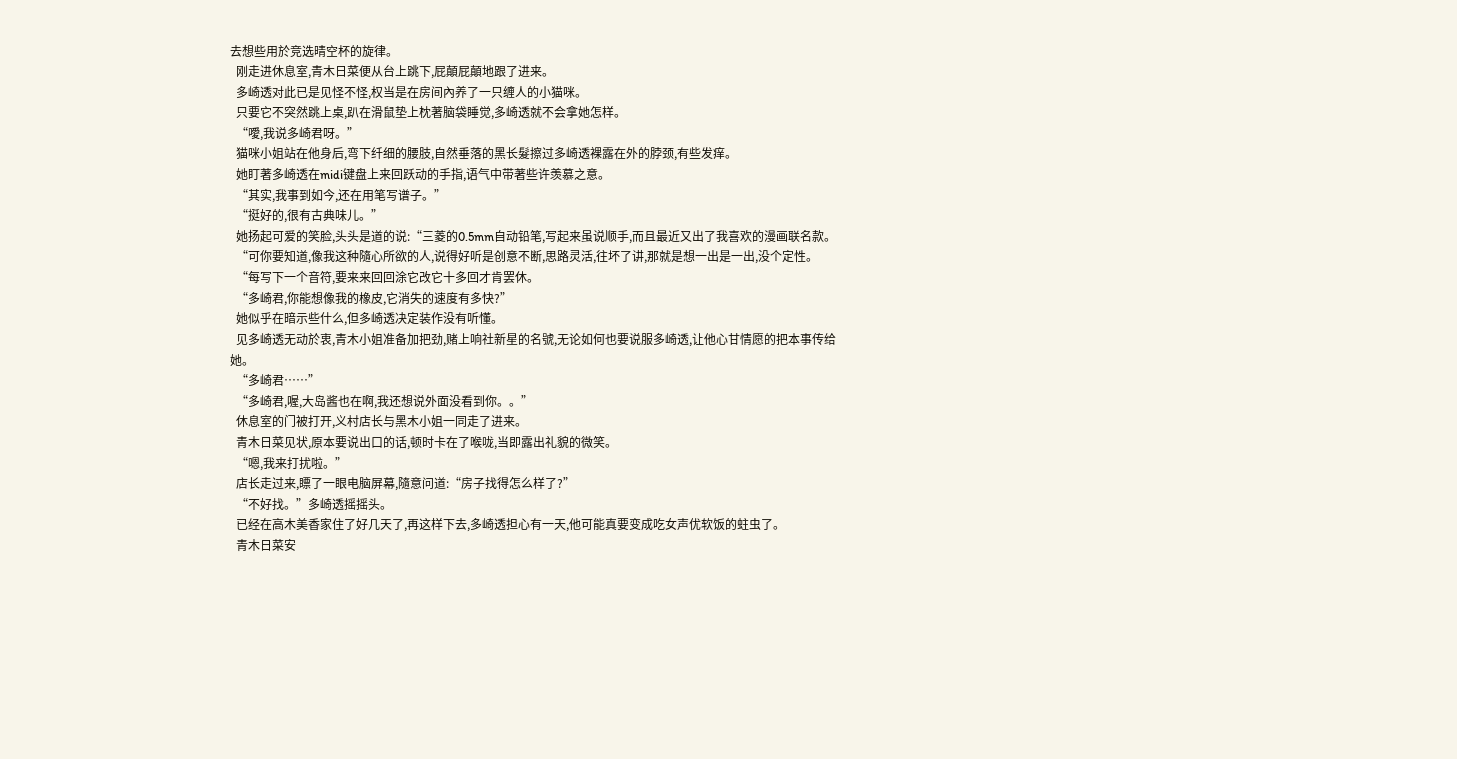去想些用於竞选晴空杯的旋律。
  刚走进休息室,青木日菜便从台上跳下,屁顛屁顛地跟了进来。
  多崎透对此已是见怪不怪,权当是在房间內养了一只缠人的小猫咪。
  只要它不突然跳上桌,趴在滑鼠垫上枕著脑袋睡觉,多崎透就不会拿她怎样。
  “噯,我说多崎君呀。”
  猫咪小姐站在他身后,弯下纤细的腰肢,自然垂落的黑长髮擦过多崎透裸露在外的脖颈,有些发痒。
  她盯著多崎透在midi键盘上来回跃动的手指,语气中带著些许羡慕之意。
  “其实,我事到如今,还在用笔写谱子。”
  “挺好的,很有古典味儿。”
  她扬起可爱的笑脸,头头是道的说:“三菱的0.5mm自动铅笔,写起来虽说顺手,而且最近又出了我喜欢的漫画联名款。
  “可你要知道,像我这种隨心所欲的人,说得好听是创意不断,思路灵活,往坏了讲,那就是想一出是一出,没个定性。
  “每写下一个音符,要来来回回涂它改它十多回才肯罢休。
  “多崎君,你能想像我的橡皮,它消失的速度有多快?”
  她似乎在暗示些什么,但多崎透决定装作没有听懂。
  见多崎透无动於衷,青木小姐准备加把劲,赌上响社新星的名號,无论如何也要说服多崎透,让他心甘情愿的把本事传给她。
  “多崎君……”
  “多崎君,喔,大岛酱也在啊,我还想说外面没看到你。。”
  休息室的门被打开,义村店长与黑木小姐一同走了进来。
  青木日菜见状,原本要说出口的话,顿时卡在了喉咙,当即露出礼貌的微笑。
  “嗯,我来打扰啦。”
  店长走过来,瞟了一眼电脑屏幕,隨意问道:“房子找得怎么样了?”
  “不好找。”多崎透摇摇头。
  已经在高木美香家住了好几天了,再这样下去,多崎透担心有一天,他可能真要变成吃女声优软饭的蛀虫了。
  青木日菜安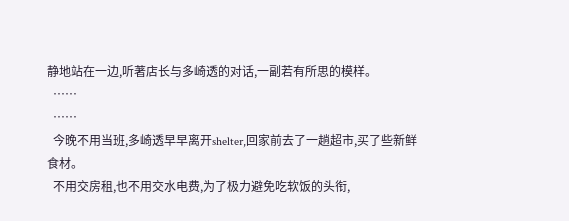静地站在一边,听著店长与多崎透的对话,一副若有所思的模样。
  ……
  ……
  今晚不用当班,多崎透早早离开shelter,回家前去了一趟超市,买了些新鲜食材。
  不用交房租,也不用交水电费,为了极力避免吃软饭的头衔,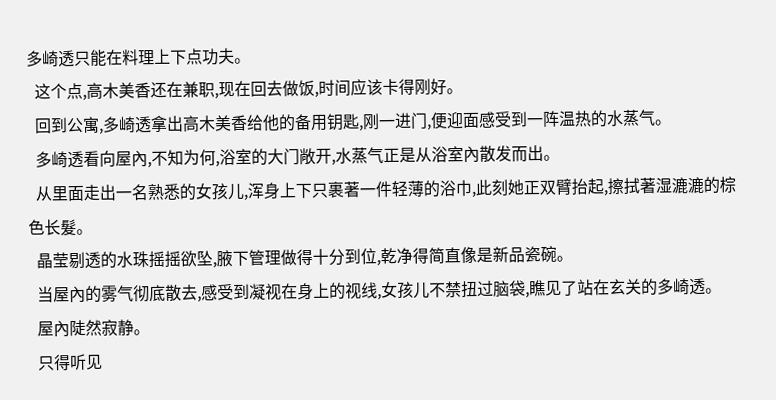多崎透只能在料理上下点功夫。
  这个点,高木美香还在兼职,现在回去做饭,时间应该卡得刚好。
  回到公寓,多崎透拿出高木美香给他的备用钥匙,刚一进门,便迎面感受到一阵温热的水蒸气。
  多崎透看向屋內,不知为何,浴室的大门敞开,水蒸气正是从浴室內散发而出。
  从里面走出一名熟悉的女孩儿,浑身上下只裹著一件轻薄的浴巾,此刻她正双臂抬起,擦拭著湿漉漉的棕色长髮。
  晶莹剔透的水珠摇摇欲坠,腋下管理做得十分到位,乾净得简直像是新品瓷碗。
  当屋內的雾气彻底散去,感受到凝视在身上的视线,女孩儿不禁扭过脑袋,瞧见了站在玄关的多崎透。
  屋內陡然寂静。
  只得听见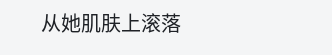从她肌肤上滚落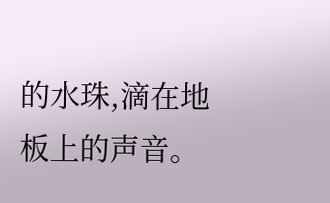的水珠,滴在地板上的声音。